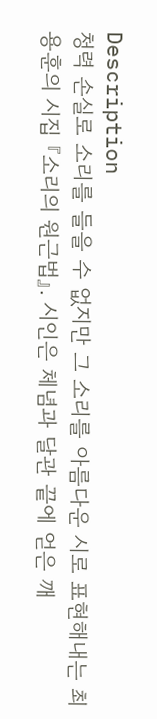Description
청력 손실로 소리를 들을 수 없지만 그 소리를 아름다운 시로 표현해내는 최용훈의 시집 『소리의 원근법』. 시인은 체념과 달관 끝에 얻은 깨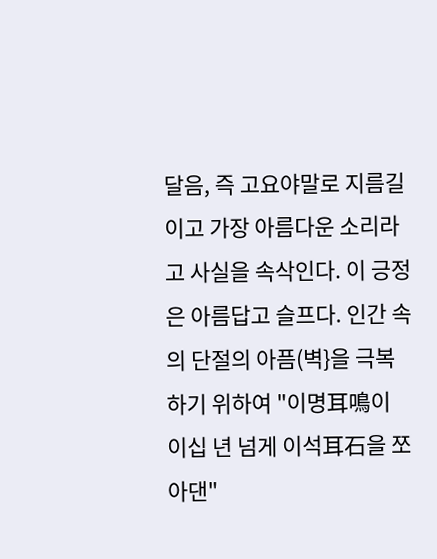달음, 즉 고요야말로 지름길이고 가장 아름다운 소리라고 사실을 속삭인다. 이 긍정은 아름답고 슬프다. 인간 속의 단절의 아픔(벽}을 극복하기 위하여 "이명耳鳴이 이십 년 넘게 이석耳石을 쪼아댄"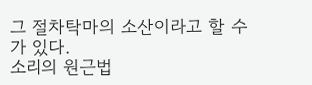그 절차탁마의 소산이라고 할 수가 있다.
소리의 원근법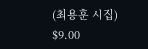(최용훈 시집)
$9.00